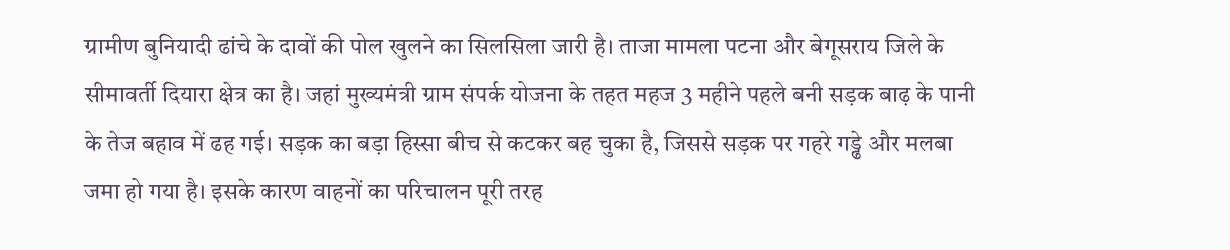ग्रामीण बुनियादी ढांचे के दावों की पोल खुलने का सिलसिला जारी है। ताजा मामला पटना और बेगूसराय जिले के सीमावर्ती दियारा क्षेत्र का है। जहां मुख्यमंत्री ग्राम संपर्क योजना के तहत महज 3 महीने पहले बनी सड़क बाढ़ के पानी के तेज बहाव में ढह गई। सड़क का बड़ा हिस्सा बीच से कटकर बह चुका है, जिससे सड़क पर गहरे गड्ढे और मलबा जमा हो गया है। इसके कारण वाहनों का परिचालन पूरी तरह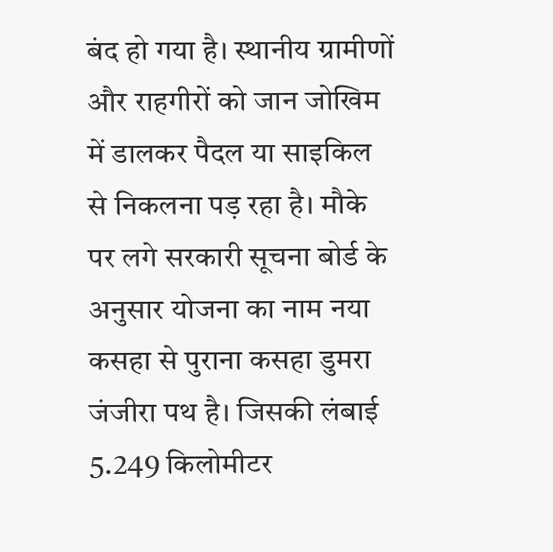बंद हो गया है। स्थानीय ग्रामीणों और राहगीरों को जान जोखिम में डालकर पैदल या साइकिल से निकलना पड़ रहा है। मौके पर लगे सरकारी सूचना बोर्ड के अनुसार योजना का नाम नया कसहा से पुराना कसहा डुमरा जंजीरा पथ है। जिसकी लंबाई 5.249 किलोमीटर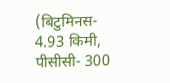(बिटुमिनस- 4.93 किमी, पीसीसी- 300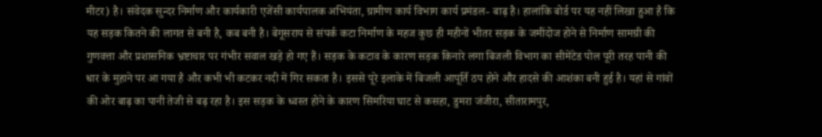मीटर) है। संवेदक सुन्दर निर्माण और कार्यकारी एजेंसी कार्यपालक अभियंता, ग्रामीण कार्य विभाग कार्य प्रमंडल- बाढ़ है। हालांकि बोर्ड पर यह नहीं लिखा हुआ है कि यह सड़क कितने की लागत से बनी है, कब बनी है। बेगूसराय से संपर्क कटा निर्माण के महज कुछ ही महीनों भीतर सड़क के जमींदोज होने से निर्माण सामग्री की गुणवत्ता और प्रशासनिक भ्रष्टाचार पर गंभीर सवाल खड़े हो गए हैं। सड़क के कटाव के कारण सड़क किनारे लगा बिजली विभाग का सीमेंटेड पोल पूरी तरह पानी की धार के मुहाने पर आ गया है और कभी भी कटकर नदी में गिर सकता है। इससे पूरे इलाके में बिजली आपूर्ति ठप होने और हादसे की आशंका बनी हुई है। यहां से गांवों की ओर बाढ़ का पानी तेजी से बढ़ रहा है। इस सड़क के ध्वस्त होने के कारण सिमरिया घाट से कसहा, डुमरा जंजीरा, सीतारामपुर,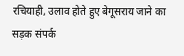रचियाही, उलाव होते हुए बेगूसराय जाने का सड़क संपर्क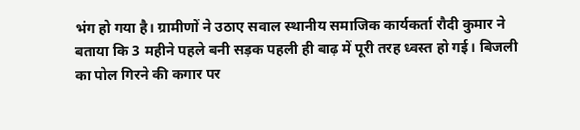भंग हो गया है। ग्रामीणों ने उठाए सवाल स्थानीय समाजिक कार्यकर्ता रौदी कुमार ने बताया कि 3 महीने पहले बनी सड़क पहली ही बाढ़ में पूरी तरह ध्वस्त हो गई। बिजली का पोल गिरने की कगार पर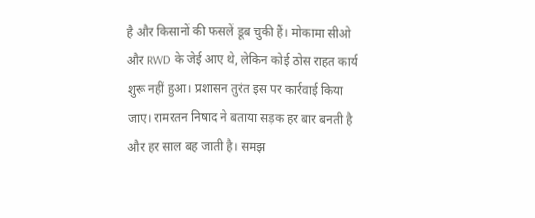है और किसानों की फसलें डूब चुकी हैं। मोकामा सीओ और RWD के जेई आए थे, लेकिन कोई ठोस राहत कार्य शुरू नहीं हुआ। प्रशासन तुरंत इस पर कार्रवाई किया जाए। रामरतन निषाद ने बताया सड़क हर बार बनती है और हर साल बह जाती है। समझ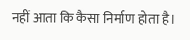नहीं आता कि कैसा निर्माण होता है।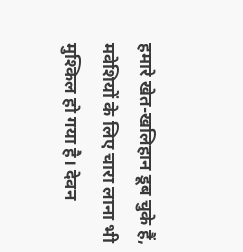हमारे खेत-खलिहान डूब चुके हैं, मवेशियों के लिए चारा लाना भी मुश्किल हो गया है। देवन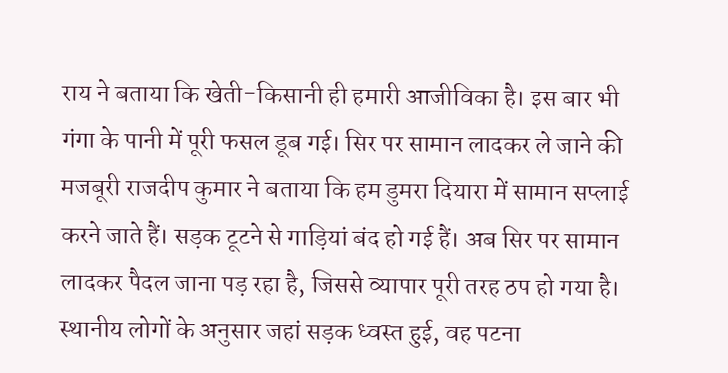राय ने बताया कि खेती-किसानी ही हमारी आजीविका है। इस बार भी गंगा के पानी में पूरी फसल डूब गई। सिर पर सामान लादकर ले जाने की मजबूरी राजदीप कुमार ने बताया कि हम डुमरा दियारा में सामान सप्लाई करने जाते हैं। सड़क टूटने से गाड़ियां बंद हो गई हैं। अब सिर पर सामान लादकर पैदल जाना पड़ रहा है, जिससे व्यापार पूरी तरह ठप हो गया है। स्थानीय लोगों के अनुसार जहां सड़क ध्वस्त हुई, वह पटना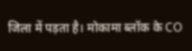जिला में पड़ता है। मोकामा ब्लॉक के CO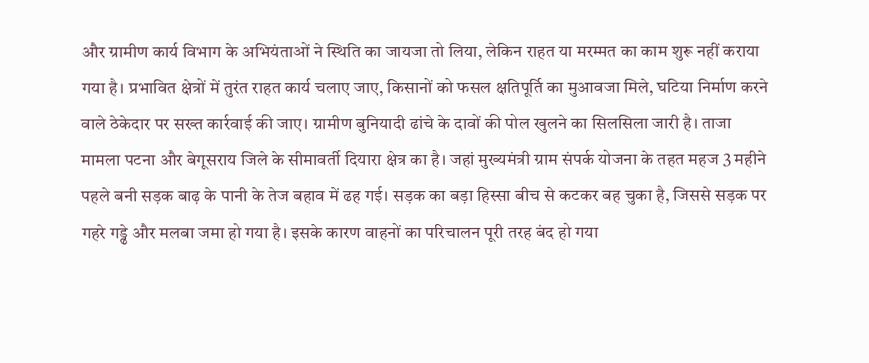और ग्रामीण कार्य विभाग के अभियंताओं ने स्थिति का जायजा तो लिया, लेकिन राहत या मरम्मत का काम शुरू नहीं कराया गया है। प्रभावित क्षेत्रों में तुरंत राहत कार्य चलाए जाए, किसानों को फसल क्षतिपूर्ति का मुआवजा मिले, घटिया निर्माण करने वाले ठेकेदार पर सख्त कार्रवाई की जाए। ग्रामीण बुनियादी ढांचे के दावों की पोल खुलने का सिलसिला जारी है। ताजा मामला पटना और बेगूसराय जिले के सीमावर्ती दियारा क्षेत्र का है। जहां मुख्यमंत्री ग्राम संपर्क योजना के तहत महज 3 महीने पहले बनी सड़क बाढ़ के पानी के तेज बहाव में ढह गई। सड़क का बड़ा हिस्सा बीच से कटकर बह चुका है, जिससे सड़क पर गहरे गड्ढे और मलबा जमा हो गया है। इसके कारण वाहनों का परिचालन पूरी तरह बंद हो गया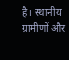है। स्थानीय ग्रामीणों और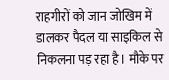राहगीरों को जान जोखिम में डालकर पैदल या साइकिल से निकलना पड़ रहा है। मौके पर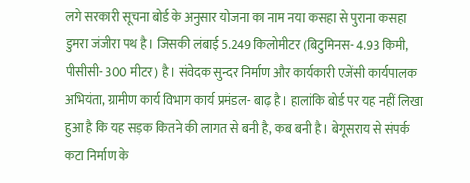लगे सरकारी सूचना बोर्ड के अनुसार योजना का नाम नया कसहा से पुराना कसहा डुमरा जंजीरा पथ है। जिसकी लंबाई 5.249 किलोमीटर (बिटुमिनस- 4.93 किमी, पीसीसी- 300 मीटर) है। संवेदक सुन्दर निर्माण और कार्यकारी एजेंसी कार्यपालक अभियंता, ग्रामीण कार्य विभाग कार्य प्रमंडल- बाढ़ है। हालांकि बोर्ड पर यह नहीं लिखा हुआ है कि यह सड़क कितने की लागत से बनी है, कब बनी है। बेगूसराय से संपर्क कटा निर्माण के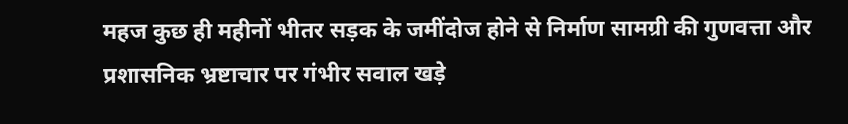महज कुछ ही महीनों भीतर सड़क के जमींदोज होने से निर्माण सामग्री की गुणवत्ता और प्रशासनिक भ्रष्टाचार पर गंभीर सवाल खड़े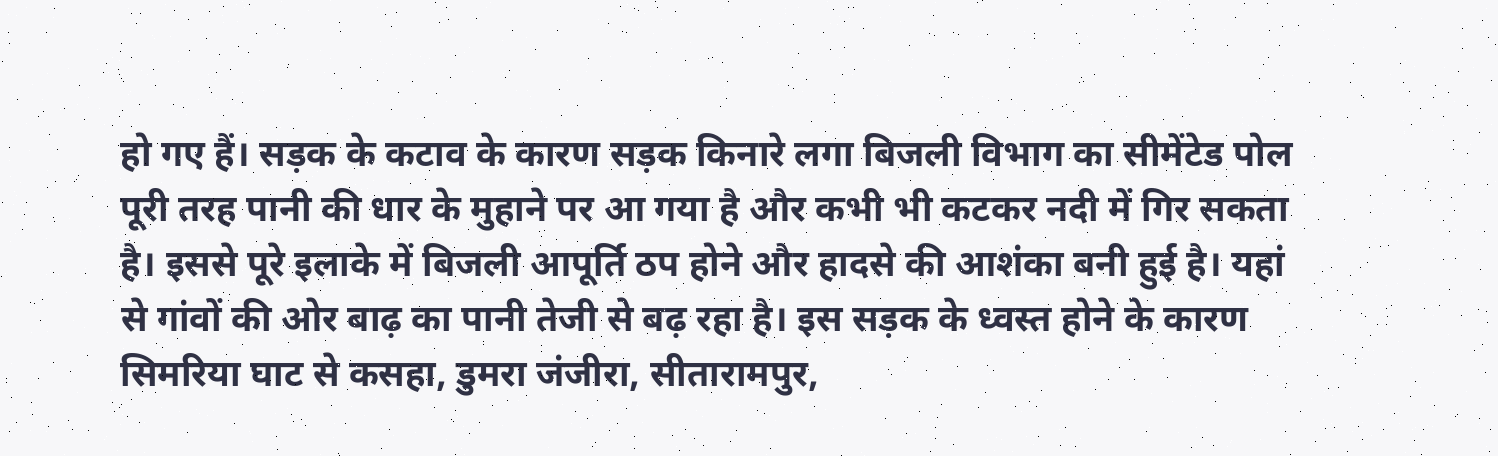हो गए हैं। सड़क के कटाव के कारण सड़क किनारे लगा बिजली विभाग का सीमेंटेड पोल पूरी तरह पानी की धार के मुहाने पर आ गया है और कभी भी कटकर नदी में गिर सकता है। इससे पूरे इलाके में बिजली आपूर्ति ठप होने और हादसे की आशंका बनी हुई है। यहां से गांवों की ओर बाढ़ का पानी तेजी से बढ़ रहा है। इस सड़क के ध्वस्त होने के कारण सिमरिया घाट से कसहा, डुमरा जंजीरा, सीतारामपुर,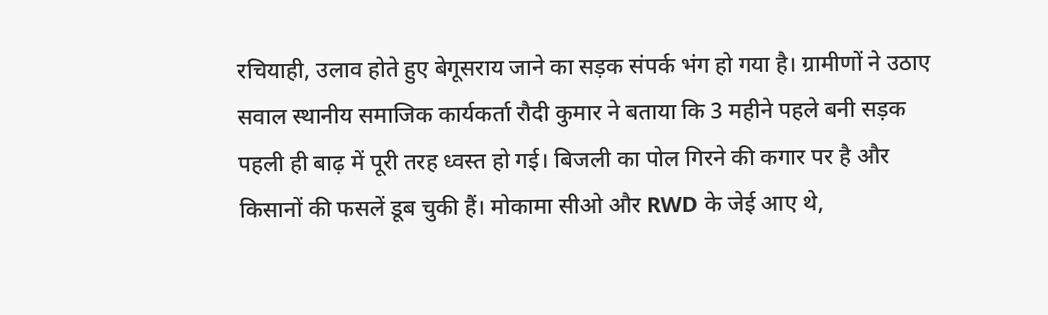रचियाही, उलाव होते हुए बेगूसराय जाने का सड़क संपर्क भंग हो गया है। ग्रामीणों ने उठाए सवाल स्थानीय समाजिक कार्यकर्ता रौदी कुमार ने बताया कि 3 महीने पहले बनी सड़क पहली ही बाढ़ में पूरी तरह ध्वस्त हो गई। बिजली का पोल गिरने की कगार पर है और किसानों की फसलें डूब चुकी हैं। मोकामा सीओ और RWD के जेई आए थे,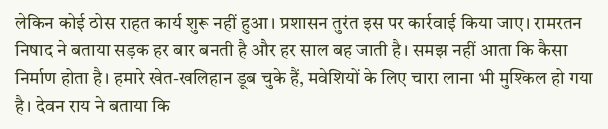लेकिन कोई ठोस राहत कार्य शुरू नहीं हुआ। प्रशासन तुरंत इस पर कार्रवाई किया जाए। रामरतन निषाद ने बताया सड़क हर बार बनती है और हर साल बह जाती है। समझ नहीं आता कि कैसा निर्माण होता है। हमारे खेत-खलिहान डूब चुके हैं, मवेशियों के लिए चारा लाना भी मुश्किल हो गया है। देवन राय ने बताया कि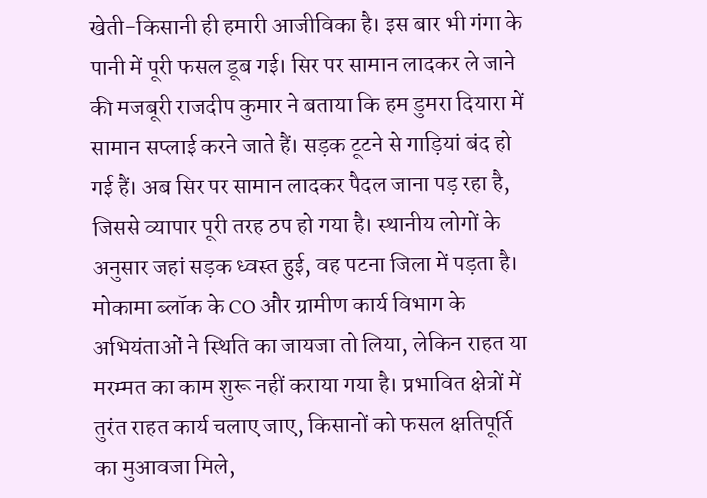खेती-किसानी ही हमारी आजीविका है। इस बार भी गंगा के पानी में पूरी फसल डूब गई। सिर पर सामान लादकर ले जाने की मजबूरी राजदीप कुमार ने बताया कि हम डुमरा दियारा में सामान सप्लाई करने जाते हैं। सड़क टूटने से गाड़ियां बंद हो गई हैं। अब सिर पर सामान लादकर पैदल जाना पड़ रहा है, जिससे व्यापार पूरी तरह ठप हो गया है। स्थानीय लोगों के अनुसार जहां सड़क ध्वस्त हुई, वह पटना जिला में पड़ता है। मोकामा ब्लॉक के CO और ग्रामीण कार्य विभाग के अभियंताओं ने स्थिति का जायजा तो लिया, लेकिन राहत या मरम्मत का काम शुरू नहीं कराया गया है। प्रभावित क्षेत्रों में तुरंत राहत कार्य चलाए जाए, किसानों को फसल क्षतिपूर्ति का मुआवजा मिले,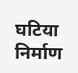घटिया निर्माण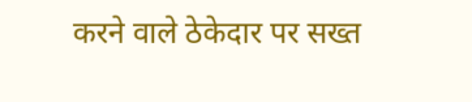करने वाले ठेकेदार पर सख्त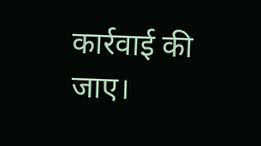कार्रवाई की जाए।